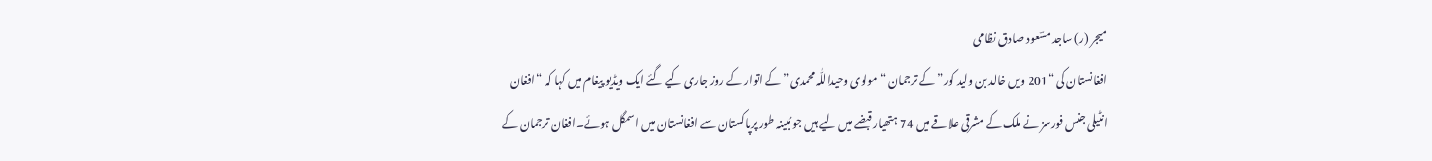میجر (ر) ساجد مسؔعود صادق نظامی
افغانستان کی “201 ویں خالد بن ولید کور” کے ترجمان “مولوی وحیداللّٰہ محمدی” کے اتوار کے روز جاری کیے گئے ایک ویڈیو پیغام میں کہا کہ “افغان انٹیلی جنس فورسز نے ملک کے مشرقی علاقے میں 74 ہتھیار قبضے میں لیے ہیں جو مُبینہ طور پرپاکستان سے افغانستان میں اسمگل ہوئے۔افغان ترجمان کے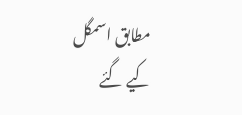مطابق اسمگل کیے گئے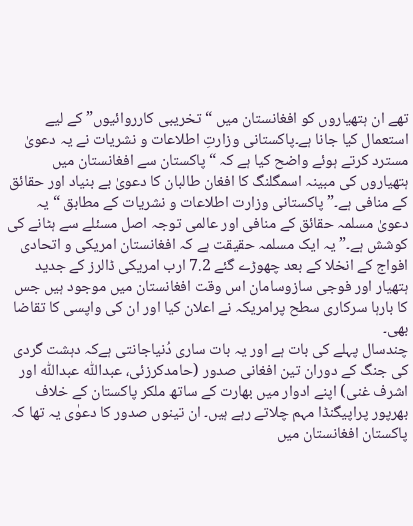تھے ان ہتھیاروں کو افغانستان میں “تخریبی کارروائیوں” کے لیے استعمال کیا جانا ہے۔پاکستانی وزارتِ اطلاعات و نشریات نے یہ دعویٰ مسترد کرتے ہوئے واضح کیا ہے کہ “پاکستان سے افغانستان میں ہتھیاروں کی مبینہ اسمگلنگ کا افغان طالبان کا دعویٰ بے بنیاد اور حقائق کے منافی ہے۔” پاکستانی وزارت اطلاعات و نشریات کے مطابق “یہ دعویٰ مسلمہ حقائق کے منافی اور عالمی توجہ اصل مسئلے سے ہٹانے کی کوشش ہے۔” یہ ایک مسلمہ حقیقت ہے کہ افغانستان امریکی و اتحادی افواج کے انخلا کے بعد چھوڑے گئے 7.2 ارب امریکی ڈالرز کے جدید ہتھیار اور فوجی سازوسامان اس وقت افغانستان میں موجود ہیں جس کا بارہا سرکاری سطح پرامریکہ نے اعلان کیا اور ان کی واپسی کا تقاضا بھی۔
چندسال پہلے کی بات ہے اور یہ بات ساری دُنیاجانتی ہےکہ دہشت گردی کی جنگ کے دوران تین افغانی صدور (حامدکرزئی، عبداللّٰہ عبداللّٰہ اور اشرف غنی) اپنے ادوار میں بھارت کے ساتھ ملکر پاکستان کے خلاف بھرپور پراپیگنڈا مہم چلاتے رہے ہیں۔ ان تینوں صدور کا دعوٰی یہ تھا کہ پاکستان افغانستان میں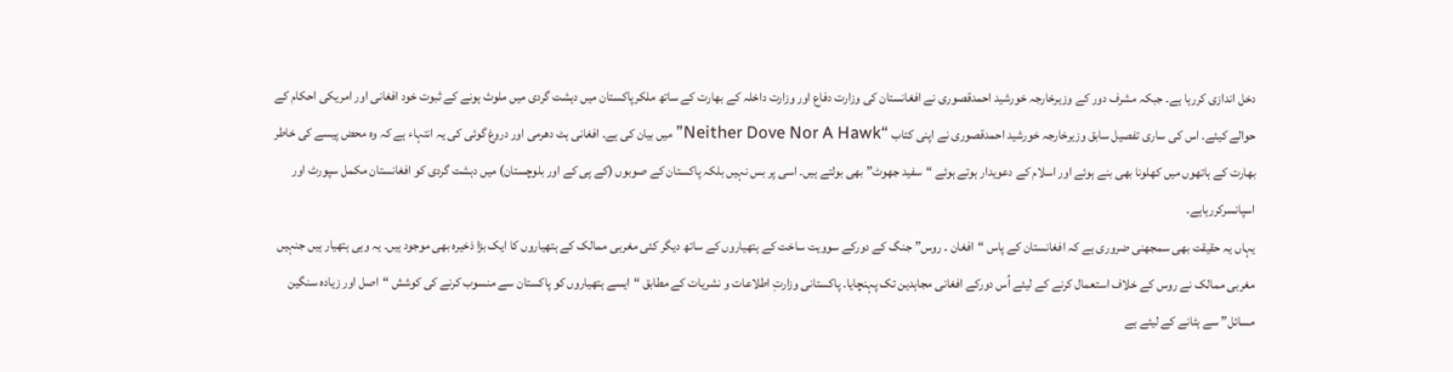دخل اندازی کررہا ہے۔ جبکہ مشرف دور کے وزیرخارجہ خورشید احمدقصوری نے افغانستان کی وزارت دفاع اور وزارت داخلہ کے بھارت کے ساتھ ملکرپاکستان میں دہشت گردی میں ملوث ہونے کے ثبوت خود افغانی اور امریکی احکام کے حوالے کیئے۔ اس کی ساری تفصیل سابق وزیرخارجہ خورشید احمدقصوری نے اپنی کتاب “Neither Dove Nor A Hawk” میں بیان کی ہے۔ افغانی ہٹ دھرمی اور دروغ گوئی کی یہ انتہاء ہے کہ وہ محض پیسے کی خاطر بھارت کے ہاتھوں میں کھلونا بھی بنے ہوئے اور اسلام کے دعویدار ہوتے ہوئے “سفید جھوٹ” بھی بولتے ہیں۔ اسی پر بس نہیں بلکہ پاکستان کے صوبوں (کے پی کے اور بلوچستان) میں دہشت گردی کو افغانستان مکمل سپورٹ اور اسپانسرکررہاہے۔
یہاں یہ حقیقت بھی سمجھنی ضروری ہے کہ افغانستان کے پاس “افغان ۔ روس” جنگ کے دورکے سوویت ساخت کے ہتھیاروں کے ساتھ دیگر کئی مغربی ممالک کے ہتھیاروں کا ایک بڑا ذخیرہ بھی موجود ہیں۔ یہ وہی ہتھیار ہیں جنہیں مغربی ممالک نے روس کے خلاف استعمال کرنے کے لیئے اُس دورکے افغانی مجاہدین تک پہنچایا۔ پاکستانی وزارتِ اطلاعات و نشریات کے مطابق “ایسے ہتھیاروں کو پاکستان سے منسوب کرنے کی کوشش “اصل اور زیادہ سنگین مسائل” سے ہٹانے کے لیئے ہے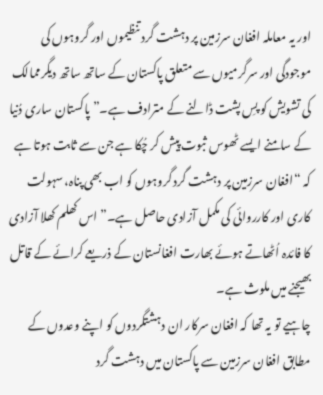اور یہ معاملہ افغان سرزمین پر دہشت گرد تنظیموں اور گروہوں کی موجودگی اور سرگرمیوں سے متعلق پاکستان کے ساتھ ساتھ دیگرممالک کی تشویش کو پسِ پشت ڈالنے کے مترادف ہے۔” پاکستان ساری دُنیا کے سامنے ایسے ٹھوس ثبوت پیش کر چُکا ہے جن سے ثابت ہوتا ہے کہ “افغان سرزمین پر دہشت گرد گروہوں کو اب بھی پناہ، سہولت کاری اور کارروائی کی مکمل آزادی حاصل ہے۔” اس کھلم کھلا آزادی کا فائدہ اُٹھاتے ہوئے بھارت افغانستان کے ذریعے کرائے کے قاتل بھیجنے میں ملوث ہے۔
چاہیے تو یہ تھا کہ افغان سرکار ان دہشتگردوں کو اپنے وعدوں کے مطابق افغان سرزمین سے پاکستان میں دہشت گرد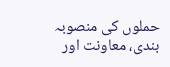حملوں کی منصوبہ بندی، معاونت اور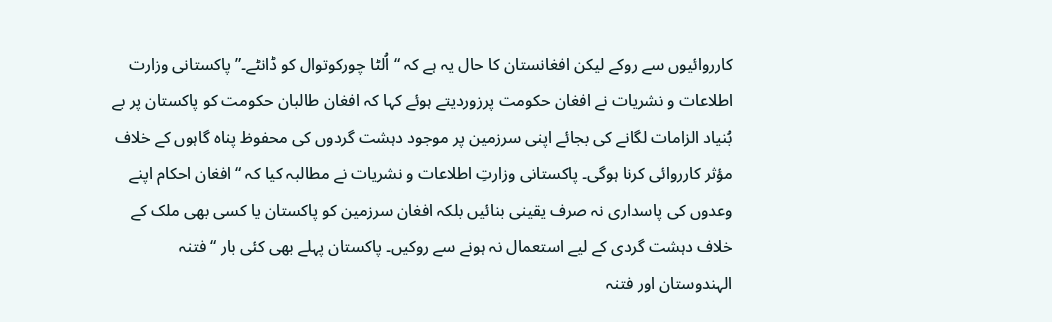کارروائیوں سے روکے لیکن افغانستان کا حال یہ ہے کہ “اُلٹا چورکوتوال کو ڈانٹے۔” پاکستانی وزارت اطلاعات و نشریات نے افغان حکومت پرزوردیتے ہوئے کہا کہ افغان طالبان حکومت کو پاکستان پر بے بُنیاد الزامات لگانے کی بجائے اپنی سرزمین پر موجود دہشت گردوں کی محفوظ پناہ گاہوں کے خلاف مؤثر کارروائی کرنا ہوگی۔ پاکستانی وزارتِ اطلاعات و نشریات نے مطالبہ کیا کہ “افغان احکام اپنے وعدوں کی پاسداری نہ صرف یقینی بنائیں بلکہ افغان سرزمین کو پاکستان یا کسی بھی ملک کے خلاف دہشت گردی کے لیے استعمال نہ ہونے سے روکیں۔ پاکستان پہلے بھی کئی بار “فتنہ الہندوستان اور فتنہ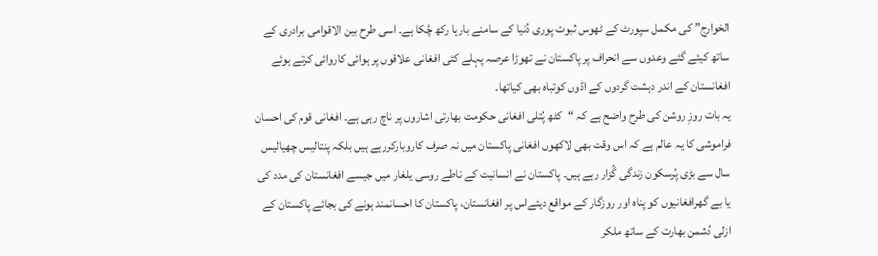الخوارج” کی مکمل سپورٹ کے ٹھوس ثبوت پوری دُنیا کے سامنے بارہا رکھ چُکا ہے۔ اسی طرح بین الاقوامی برادری کے ساتھ کیئے گئے وعدوں سے انحراف پر پاکستان نے تھوڑا عرصہ پہلے کئی افغانی علاقوں پر ہوائی کاروائی کرتے ہوئے افغانستان کے اندر دہشت گردوں کے اڈوں کوتباہ بھی کیاتھا۔
یہ بات روزِ روشن کی طرح واضح ہے کہ “کٹھ پُتلی افغانی حکومت بھارتی اشاروں پر ناچ رہی ہے۔ افغانی قوم کی احسان فراموشی کا یہ عالم ہے کہ اس وقت بھی لاکھوں افغانی پاکستان میں نہ صرف کاروبارکررہے ہیں بلکہ پنتالیس چھیالیس سال سے بڑی پُرسکون زندگی گُزار رہے ہیں۔ پاکستان نے انسانیت کے ناطے روسی یلغار میں جیسے افغانستان کی مدد کی یا بے گھرافغانیوں کو پناہ اور روزگار کے مواقع دیئےاس پر افغانستان، پاکستان کا احسانمند ہونے کی بجائے پاکستان کے ازلی دُشمن بھارت کے ساتھ ملکر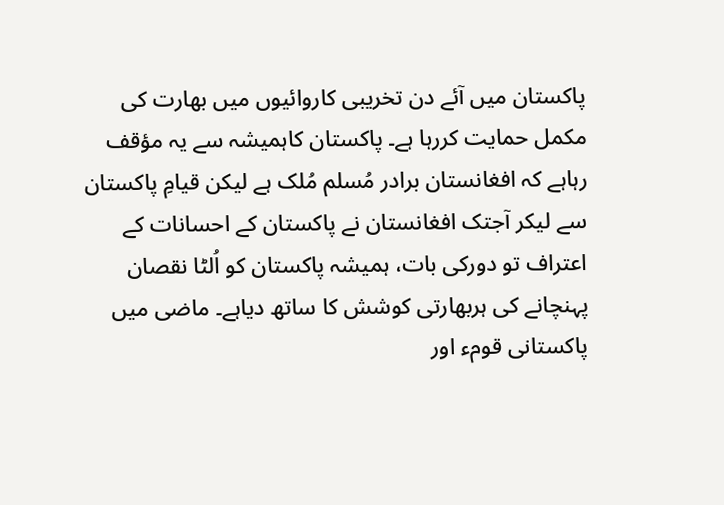پاکستان میں آئے دن تخریبی کاروائیوں میں بھارت کی مکمل حمایت کررہا ہے۔ پاکستان کاہمیشہ سے یہ مؤقف رہاہے کہ افغانستان برادر مُسلم مُلک ہے لیکن قیامِ پاکستان سے لیکر آجتک افغانستان نے پاکستان کے احسانات کے اعتراف تو دورکی بات، ہمیشہ پاکستان کو اُلٹا نقصان پہنچانے کی ہربھارتی کوشش کا ساتھ دیاہے۔ ماضی میں پاکستانی قومء اور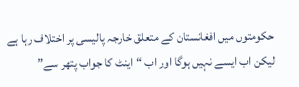حکومتوں میں افغانستان کے متعلق خارجہ پالیسی پر اختلاف رہا ہے لیکن اب ایسے نہیں ہوگا اور اب “اینٹ کا جواب پتھر سے”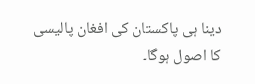دینا ہی پاکستان کی افغان پالیسی کا اصول ہوگا۔